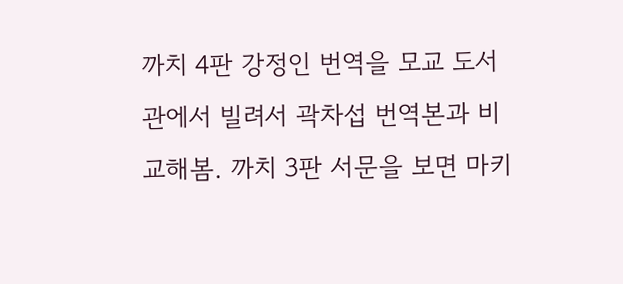까치 4판 강정인 번역을 모교 도서관에서 빌려서 곽차섭 번역본과 비교해봄. 까치 3판 서문을 보면 마키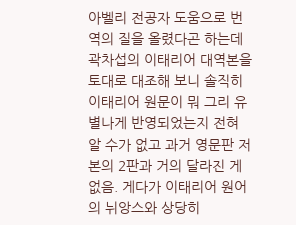아벨리 전공자 도움으로 번역의 질을 올렸다곤 하는데 곽차섭의 이태리어 대역본을 토대로 대조해 보니 솔직히 이태리어 원문이 뭐 그리 유별나게 반영되었는지 전혀 알 수가 없고 과거 영문판 저본의 2판과 거의 달라진 게 없음. 게다가 이태리어 원어의 뉘앙스와 상당히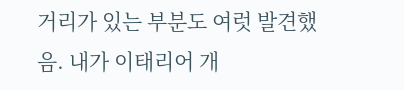거리가 있는 부분도 여럿 발견했음. 내가 이태리어 개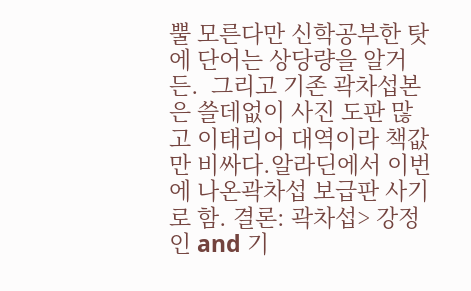뿔 모른다만 신학공부한 탓에 단어는 상당량을 알거든.  그리고 기존 곽차섭본은 쓸데없이 사진 도판 많고 이태리어 대역이라 책값만 비싸다.알라딘에서 이번에 나온곽차섭 보급판 사기로 함. 결론: 곽차섭> 강정인 and 기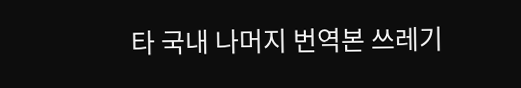타 국내 나머지 번역본 쓰레기